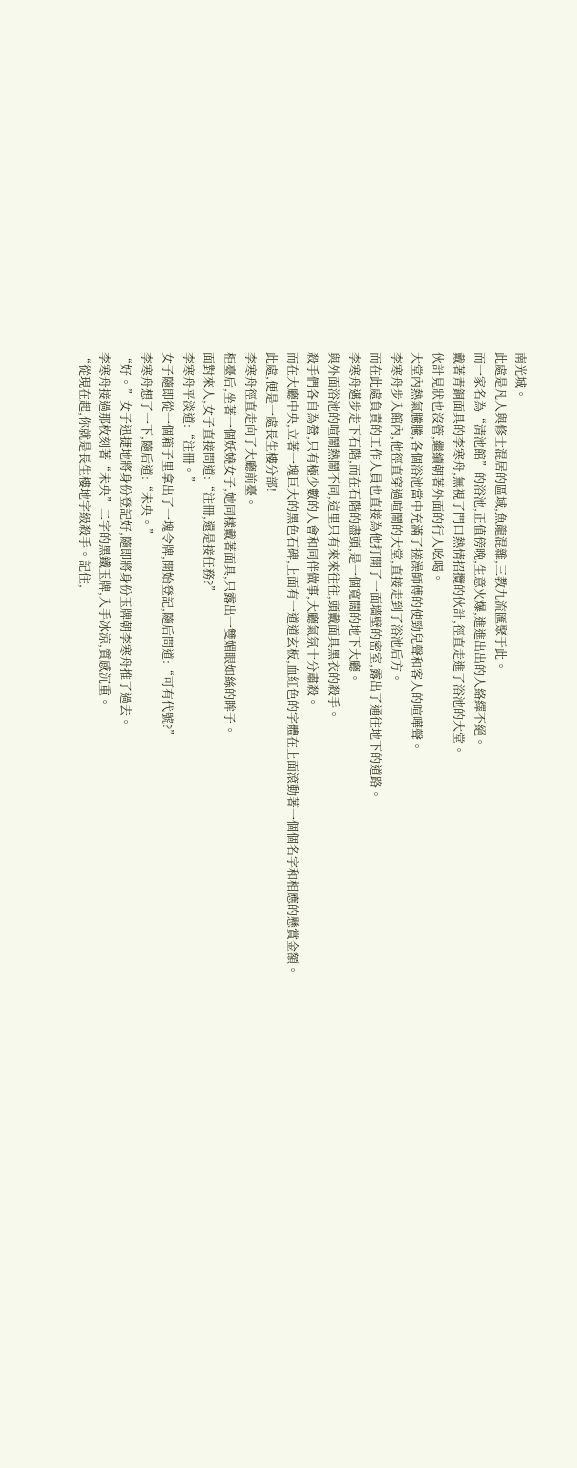南光城。
此處是凡人與修士混居的區域,魚龍混雜,三教九流匯聚于此。
而一家名為“清池館”的浴池,正值傍晚,生意火爆,進進出出的人絡繹不絕。
戴著青銅面具的李寒舟,無視了門口熱情招攬的伙計,徑直走進了浴池的大堂。
伙計見狀也沒管,繼續朝著外面的行人吆喝。
大堂內熱氣騰騰,各個浴池當中充滿了搓澡師傅的使勁兒聲和客人的喧嘩聲。
李寒舟步入館內,他徑直穿過喧鬧的大堂,直接走到了浴池后方。
而在此處負責的工作人員也直接為他打開了一面墻壁的密室,露出了通往地下的道路。
李寒舟邁步走下石階,而在石階的盡頭,是一個寬闊的地下大廳。
與外面浴池的喧鬧熱鬧不同,這里只有來來往往,頭戴面具黑衣的殺手。
殺手們各自為營,只有極少數的人會和同伴做事,大廳氣氛十分肅殺。
而在大廳中央,立著一塊巨大的黑色石碑,上面有一道道玄板,血紅色的字體在上面滾動著一個個名字和相應的懸賞金額。
此處,便是一處長生樓分部!
李寒舟徑直走向了大廳前臺。
柜臺后,坐著一個妖嬈女子,她同樣戴著面具,只露出一雙媚眼如絲的眸子。
面對來人,女子直接問道:“注冊,還是接任務?”
李寒舟平淡道:“注冊。”
女子隨即從一個箱子里拿出了一塊令牌,開始登記,隨后問道:“可有代號?”
李寒舟想了一下,隨后道:“未央。”
“好。”女子迅捷地將身份登記好,隨即將身份玉牌朝李寒舟推了過去。
李寒舟接過那枚刻著“未央”二字的黑鐵玉牌,入手冰涼,質感沉重。
“從現在起,你就是長生樓地字級殺手。記住,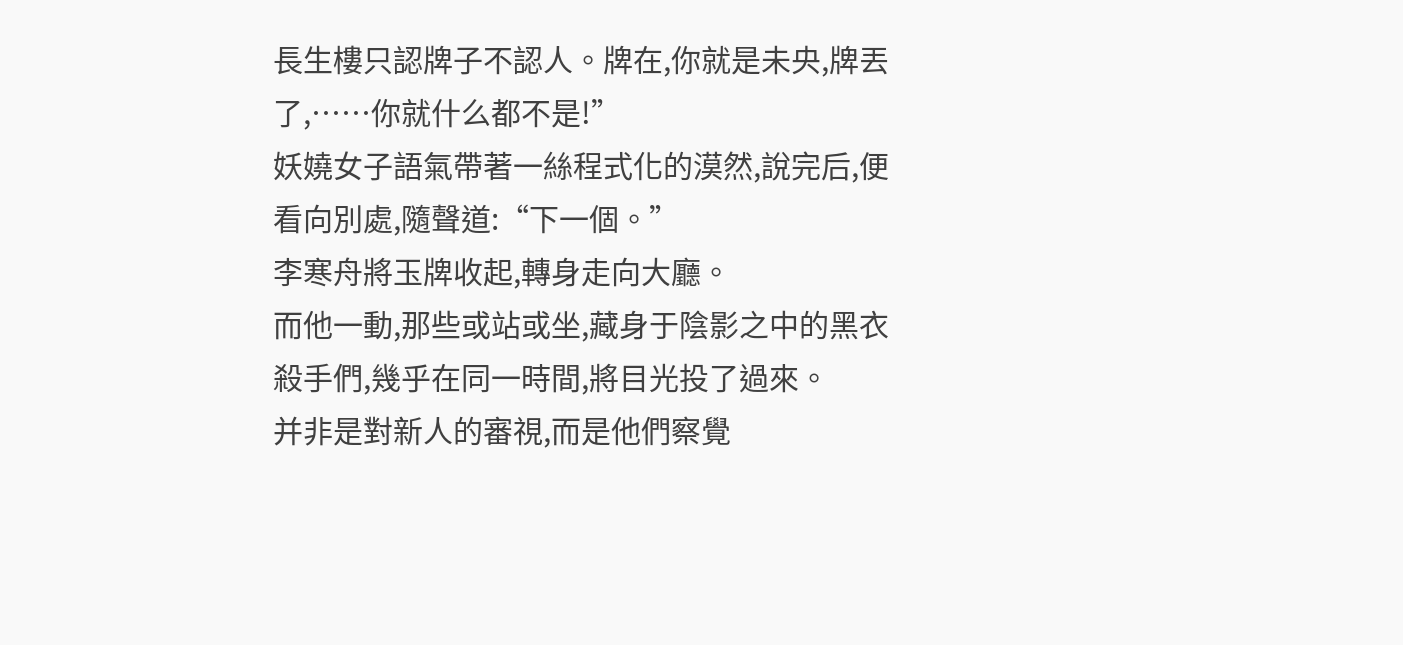長生樓只認牌子不認人。牌在,你就是未央,牌丟了,……你就什么都不是!”
妖嬈女子語氣帶著一絲程式化的漠然,說完后,便看向別處,隨聲道:“下一個。”
李寒舟將玉牌收起,轉身走向大廳。
而他一動,那些或站或坐,藏身于陰影之中的黑衣殺手們,幾乎在同一時間,將目光投了過來。
并非是對新人的審視,而是他們察覺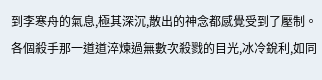到李寒舟的氣息,極其深沉,散出的神念都感覺受到了壓制。
各個殺手那一道道淬煉過無數次殺戮的目光,冰冷銳利,如同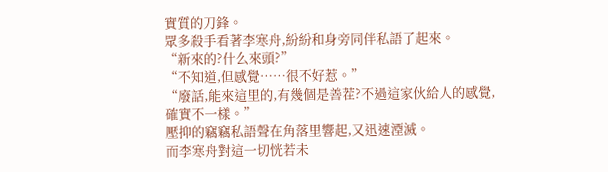實質的刀鋒。
眾多殺手看著李寒舟,紛紛和身旁同伴私語了起來。
“新來的?什么來頭?”
“不知道,但感覺……很不好惹。”
“廢話,能來這里的,有幾個是善茬?不過這家伙給人的感覺,確實不一樣。”
壓抑的竊竊私語聲在角落里響起,又迅速湮滅。
而李寒舟對這一切恍若未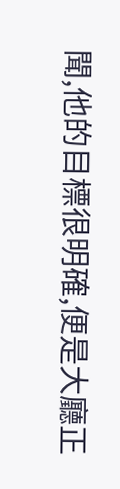聞,他的目標很明確,便是大廳正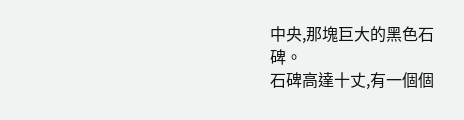中央,那塊巨大的黑色石碑。
石碑高達十丈,有一個個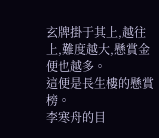玄牌掛于其上,越往上,難度越大,懸賞金便也越多。
這便是長生樓的懸賞榜。
李寒舟的目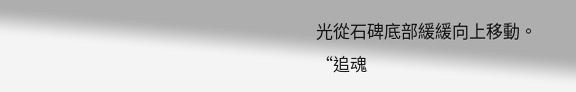光從石碑底部緩緩向上移動。
“追魂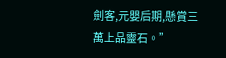劍客,元嬰后期,懸賞三萬上品靈石。”